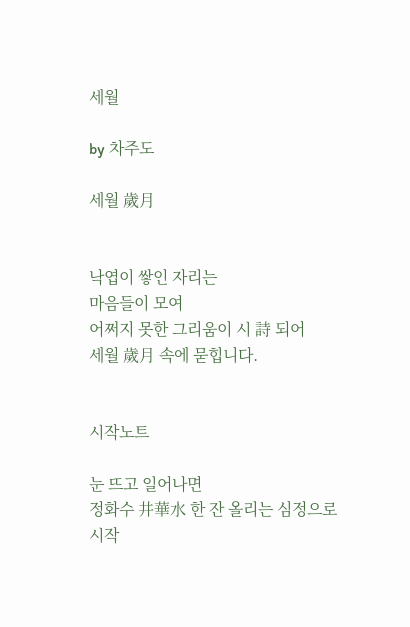세월

by 차주도

세월 歲月


낙엽이 쌓인 자리는
마음들이 모여
어쩌지 못한 그리움이 시 詩 되어
세월 歲月 속에 묻힙니다.


시작노트

눈 뜨고 일어나면
정화수 井華水 한 잔 올리는 심정으로
시작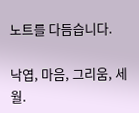노트를 다듬습니다.

낙엽, 마음, 그리움, 세월.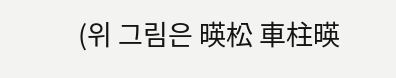(위 그림은 暎松 車柱暎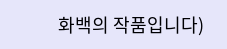화백의 작품입니다)